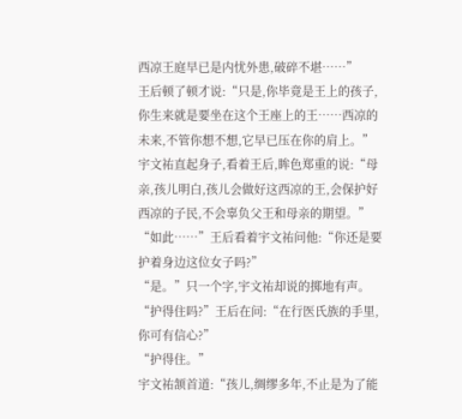西凉王庭早已是内忧外患,破碎不堪……”
王后顿了顿才说:“只是,你毕竟是王上的孩子,你生来就是要坐在这个王座上的王……西凉的未来,不管你想不想,它早已压在你的肩上。”
宇文祐直起身子,看着王后,眸色郑重的说:“母亲,孩儿明白,孩儿会做好这西凉的王,会保护好西凉的子民,不会辜负父王和母亲的期望。”
“如此……”王后看着宇文祐问他:“你还是要护着身边这位女子吗?”
“是。”只一个字,宇文祐却说的掷地有声。
“护得住吗?”王后在问:“在行医氏族的手里,你可有信心?”
“护得住。”
宇文祐颔首道:“孩儿,绸缪多年,不止是为了能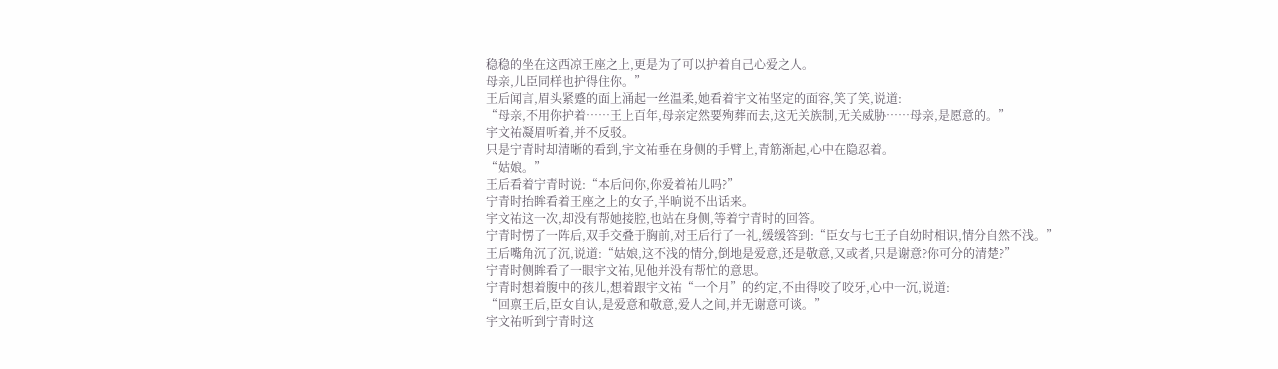稳稳的坐在这西凉王座之上,更是为了可以护着自己心爱之人。
母亲,儿臣同样也护得住你。”
王后闻言,眉头紧蹙的面上涌起一丝温柔,她看着宇文祐坚定的面容,笑了笑,说道:
“母亲,不用你护着……王上百年,母亲定然要殉葬而去,这无关族制,无关威胁……母亲,是愿意的。”
宇文祐凝眉听着,并不反驳。
只是宁青时却清晰的看到,宇文祐垂在身侧的手臂上,青筋渐起,心中在隐忍着。
“姑娘。”
王后看着宁青时说:“本后问你,你爱着祐儿吗?”
宁青时抬眸看着王座之上的女子,半晌说不出话来。
宇文祐这一次,却没有帮她接腔,也站在身侧,等着宁青时的回答。
宁青时愣了一阵后,双手交叠于胸前,对王后行了一礼,缓缓答到:“臣女与七王子自幼时相识,情分自然不浅。”
王后嘴角沉了沉,说道:“姑娘,这不浅的情分,倒地是爱意,还是敬意,又或者,只是谢意?你可分的清楚?”
宁青时侧眸看了一眼宇文祐,见他并没有帮忙的意思。
宁青时想着腹中的孩儿,想着跟宇文祐“一个月”的约定,不由得咬了咬牙,心中一沉,说道:
“回禀王后,臣女自认,是爱意和敬意,爱人之间,并无谢意可谈。”
宇文祐听到宁青时这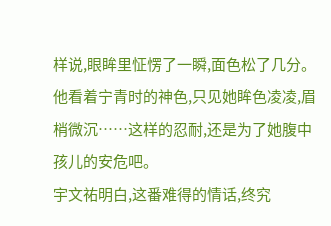样说,眼眸里怔愣了一瞬,面色松了几分。
他看着宁青时的神色,只见她眸色凌凌,眉梢微沉……这样的忍耐,还是为了她腹中孩儿的安危吧。
宇文祐明白,这番难得的情话,终究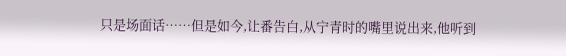只是场面话……但是如今,让番告白,从宁青时的嘴里说出来,他听到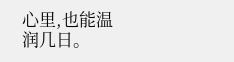心里,也能温润几日。